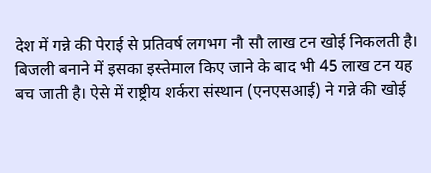देश में गन्ने की पेराई से प्रतिवर्ष लगभग नौ सौ लाख टन खोई निकलती है। बिजली बनाने में इसका इस्तेमाल किए जाने के बाद भी 45 लाख टन यह बच जाती है। ऐसे में राष्ट्रीय शर्करा संस्थान (एनएसआई) ने गन्ने की खोई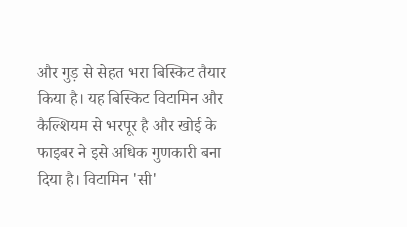और गुड़ से सेहत भरा बिस्किट तैयार किया है। यह बिस्किट विटामिन और कैल्शियम से भरपूर है और खोई के फाइबर ने इसे अधिक गुणकारी बना दिया है। विटामिन 'सी'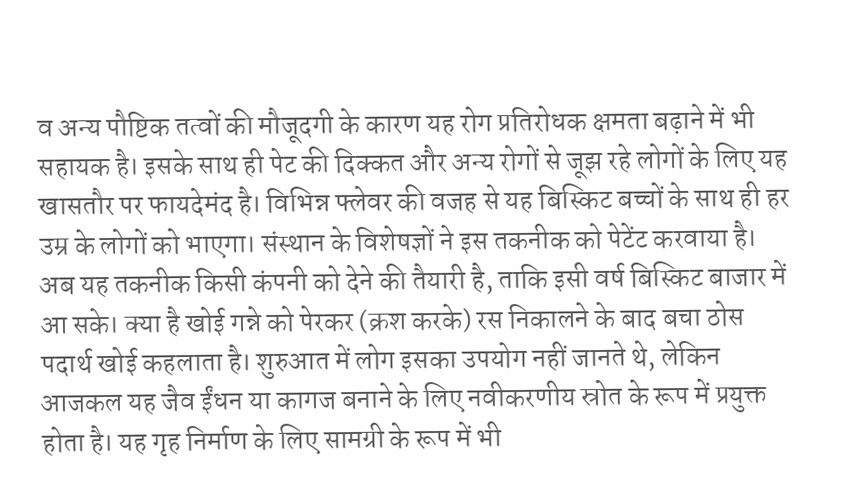व अन्य पौष्टिक तत्वों की मौजूदगी के कारण यह रोग प्रतिरोधक क्षमता बढ़ाने में भी सहायक है। इसके साथ ही पेट की दिक्कत और अन्य रोगों से जूझ रहे लोगों के लिए यह खासतौर पर फायदेमंद है। विभिन्न फ्लेवर की वजह से यह बिस्किट बच्चों के साथ ही हर उम्र के लोगों को भाएगा। संस्थान के विशेषज्ञों ने इस तकनीक को पेटेंट करवाया है। अब यह तकनीक किसी कंपनी को देने की तैयारी है, ताकि इसी वर्ष बिस्किट बाजार में आ सके। क्या है खोई गन्ने को पेरकर (क्रश करके) रस निकालने के बाद बचा ठोस पदार्थ खोई कहलाता है। शुरुआत में लोग इसका उपयोग नहीं जानते थे, लेकिन आजकल यह जैव ईंधन या कागज बनाने के लिए नवीकरणीय स्रोत के रूप में प्रयुक्त होता है। यह गृह निर्माण के लिए सामग्री के रूप में भी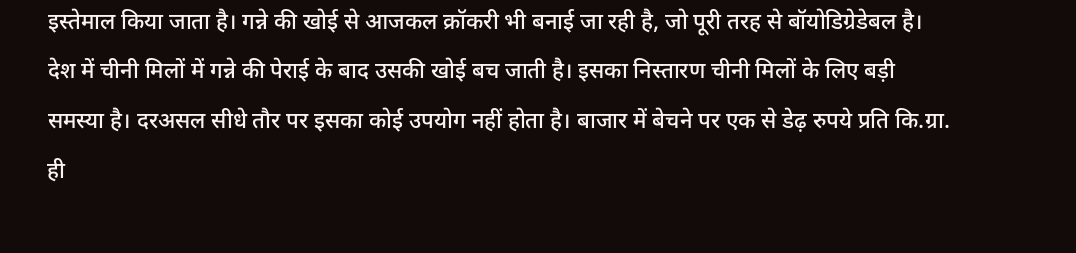इस्तेमाल किया जाता है। गन्ने की खोई से आजकल क्रॉकरी भी बनाई जा रही है, जो पूरी तरह से बॉयोडिग्रेडेबल है। देश में चीनी मिलों में गन्ने की पेराई के बाद उसकी खोई बच जाती है। इसका निस्तारण चीनी मिलों के लिए बड़ी समस्या है। दरअसल सीधे तौर पर इसका कोई उपयोग नहीं होता है। बाजार में बेचने पर एक से डेढ़ रुपये प्रति कि.ग्रा. ही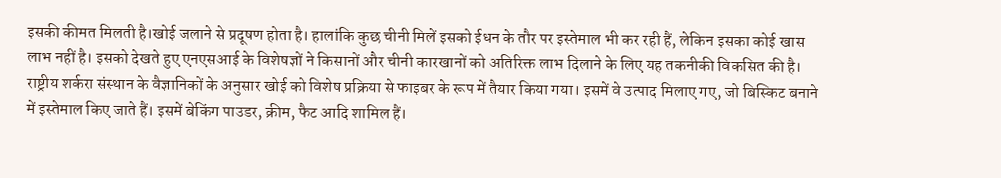इसकी कीमत मिलती है।खोई जलाने से प्रदूषण होता है। हालांकि कुछ चीनी मिलें इसको ईधन के तौर पर इस्तेमाल भी कर रही हैं, लेकिन इसका कोई खास लाभ नहीं है। इसको देखते हुए एनएसआई के विशेषज्ञों ने किसानों और चीनी कारखानों को अतिरिक्त लाभ दिलाने के लिए यह तकनीकी विकसित की है। राष्ट्रीय शर्करा संस्थान के वैज्ञानिकों के अनुसार खोई को विशेष प्रक्रिया से फाइबर के रूप में तैयार किया गया। इसमें वे उत्पाद मिलाए गए, जो बिस्किट बनाने में इस्तेमाल किए जाते हैं। इसमें बेकिंग पाउडर, क्रीम, फैट आदि शामिल हैं।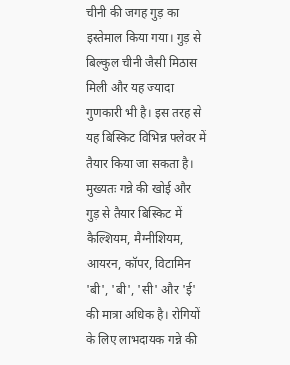चीनी की जगह गुड़ का इस्तेमाल किया गया। गुड़ से बिल्कुल चीनी जैसी मिठास मिली और यह ज्यादा गुणकारी भी है। इस तरह से यह बिस्किट विभिन्न फ्लेवर में तैयार किया जा सकता है। मुख्यतः गन्ने की खोई और गुड़ से तैयार बिस्किट में कैल्शियम, मैग्नीशियम, आयरन, कॉपर, विटामिन 'बी', 'बी', 'सी' और 'ई' की मात्रा अधिक है। रोगियों के लिए लाभदायक गन्ने की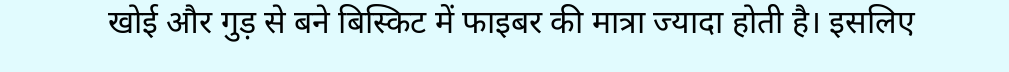खोई और गुड़ से बने बिस्किट में फाइबर की मात्रा ज्यादा होती है। इसलिए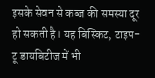इसके सेवन से कब्ज की समस्या दूर हो सकती है। यह बिस्किट, टाइप-टू डायबिटीज में भी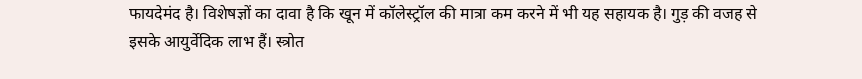फायदेमंद है। विशेषज्ञों का दावा है कि खून में कॉलेस्ट्रॉल की मात्रा कम करने में भी यह सहायक है। गुड़ की वजह से इसके आयुर्वेदिक लाभ हैं। स्त्रोत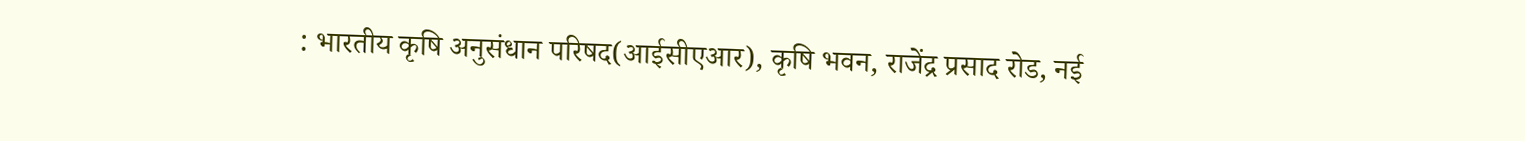: भारतीय कृषि अनुसंधान परिषद(आईसीएआर), कृषि भवन, राजेंद्र प्रसाद रोड, नई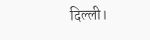दिल्ली।